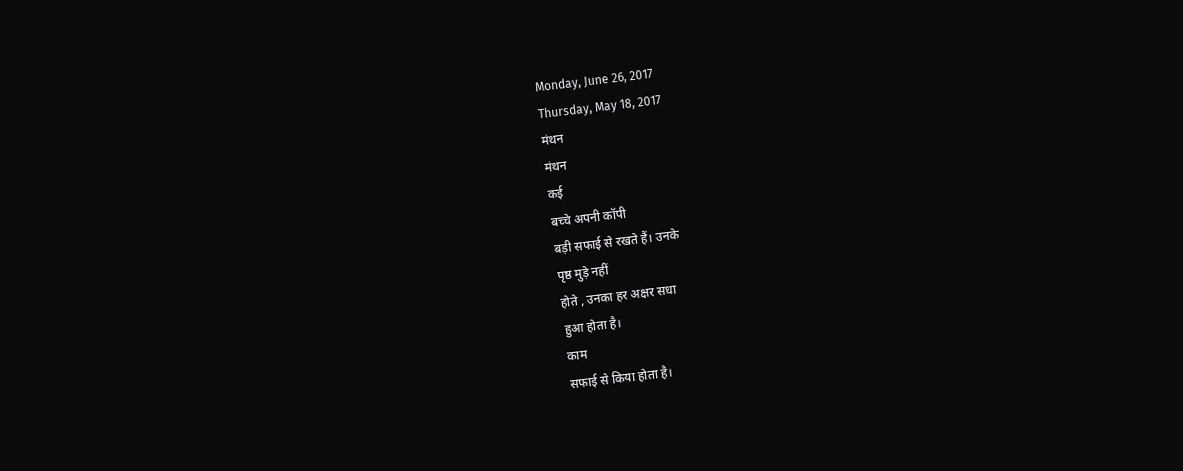Monday, June 26, 2017
Thursday, May 18, 2017
मंथन
मंथन
कई
बच्चे अपनी कॉपी
बड़ी सफाई से रखते हैं। उनके
पृष्ठ मुड़े नहीं
होते , उनका हर अक्षर सधा
हुआ होता है।
काम
सफाई से किया होता है।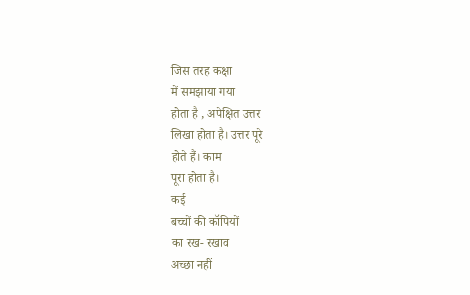जिस तरह कक्षा
में समझाया गया
होता है , अपेक्षित उत्तर
लिखा होता है। उत्तर पूरे
होते हैं। काम
पूरा होता है।
कई
बच्चों की कॉपियों
का रख- रखाव
अच्छा नहीं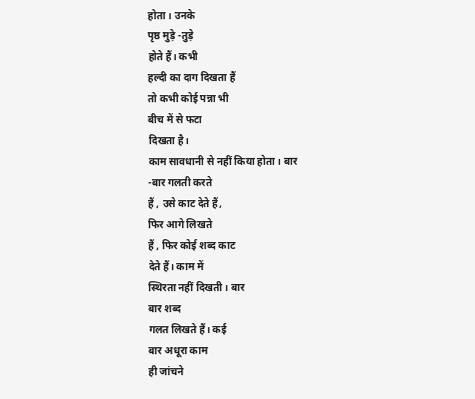होता। उनके
पृष्ठ मुड़े -तुड़े
होते हैं। कभी
हल्दी का दाग दिखता हैं
तो कभी कोई पन्ना भी
बीच में से फटा
दिखता है।
काम सावधानी से नहीं किया होता। बार
-बार गलती करते
हैं , उसे काट देते हैं,
फिर आगे लिखते
हैं , फिर कोई शब्द काट
देते हैं। काम में
स्थिरता नहीं दिखती। बार
बार शब्द
गलत लिखते हैं। कई
बार अधूरा काम
ही जांचने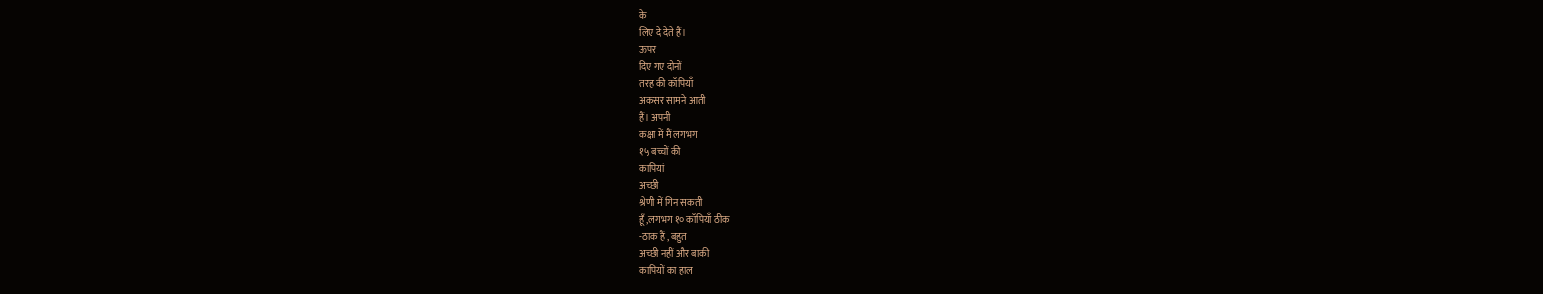के
लिए दे देते हैं।
ऊपर
दिए गए दोनों
तरह की कॉपियाँ
अकसर सामने आती
हैं। अपनी
कक्षा में मैं लगभग
१५ बच्चों की
कापियां
अच्छी
श्रेणी में गिन सकती
हूँ ,लगभग १० कॉपियाँ ठीक
-ठाक हैं , बहुत
अच्छी नहीं और बाकी
कापियों का हाल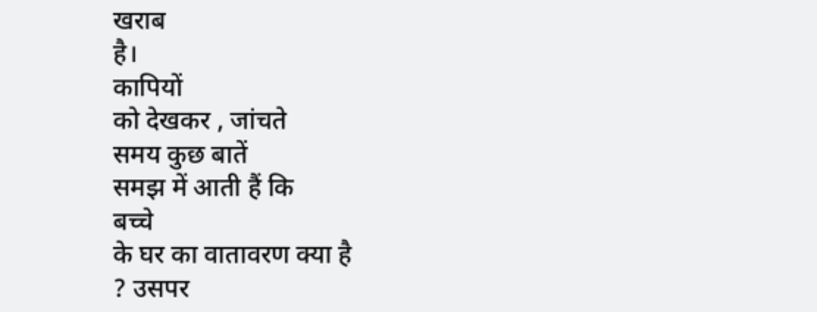खराब
है।
कापियों
को देखकर , जांचते
समय कुछ बातें
समझ में आती हैं कि
बच्चे
के घर का वातावरण क्या है
? उसपर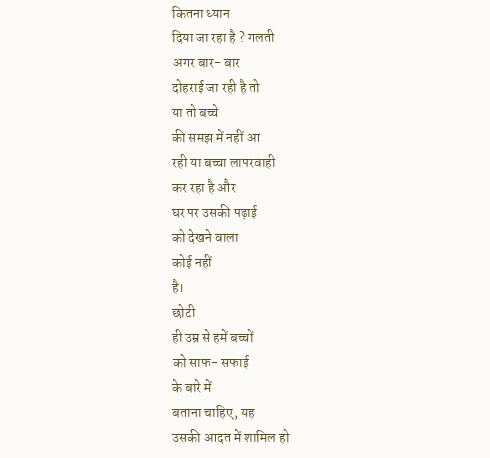कितना ध्यान
दिया जा रहा है ? गलती
अगर बार- बार
दोहराई जा रही है तो
या तो बच्चे
की समझ में नहीं आ
रही या बच्चा लापरवाही
कर रहा है और
घर पर उसकी पढ़ाई
को देखने वाला
कोई नहीं
है।
छोटी
ही उम्र से हमें बच्चों
को साफ- सफाई
के बारे में
बताना चाहिए, यह
उसकी आदत में शामिल हो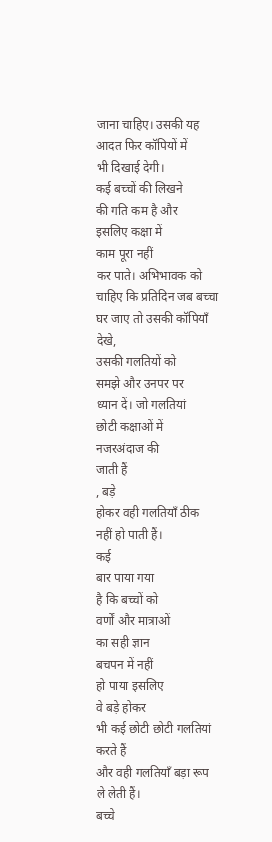जाना चाहिए। उसकी यह
आदत फिर कॉपियों में
भी दिखाई देगी।
कई बच्चों की लिखने
की गति कम है और
इसलिए कक्षा में
काम पूरा नहीं
कर पाते। अभिभावक को
चाहिए कि प्रतिदिन जब बच्चा
घर जाए तो उसकी कॉपियाँ देखे,
उसकी गलतियों को
समझे और उनपर पर
ध्यान दें। जो गलतियां
छोटी कक्षाओं में
नजरअंदाज की
जाती हैं
, बड़े
होकर वही गलतियाँ ठीक
नहीं हो पाती हैं।
कई
बार पाया गया
है कि बच्चों को
वर्णों और मात्राओं
का सही ज्ञान
बचपन में नहीं
हो पाया इसलिए
वे बड़े होकर
भी कई छोटी छोटी गलतियां करते हैं
और वही गलतियाँ बड़ा रूप
ले लेती हैं।
बच्चे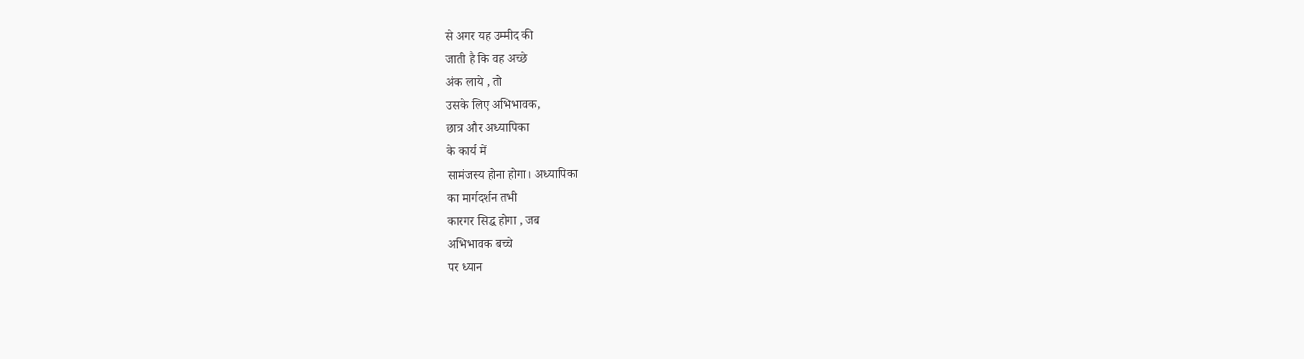से अगर यह उम्मीद की
जाती है कि वह अच्छे
अंक लाये , तो
उसके लिए अभिभावक,
छात्र और अध्यापिका
के कार्य में
सामंजस्य होना होगा। अध्यापिका
का मार्गदर्शन तभी
कारगर सिद्ध होगा , जब
अभिभावक बच्चे
पर ध्यान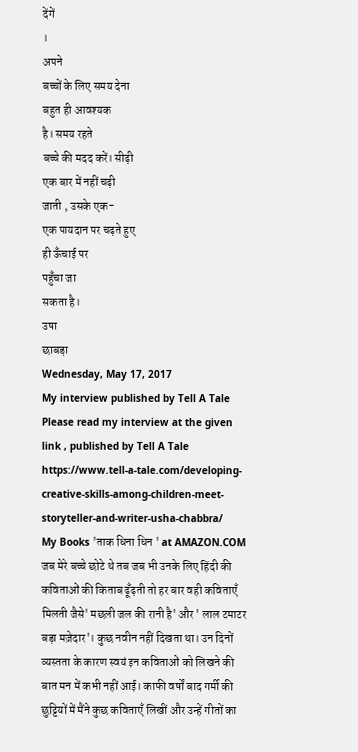देंगें
।
अपने
बच्चों के लिए समय देना
बहुत ही आवश्यक
है। समय रहते
बच्चे की मदद करें। सीढ़ी
एक बार में नहीं चढ़ी
जाती , उसके एक-
एक पायदान पर चढ़ते हुए
ही ऊँचाई पर
पहुँचा जा
सकता है।
उषा
छाबड़ा
Wednesday, May 17, 2017
My interview published by Tell A Tale
Please read my interview at the given link , published by Tell A Tale
https://www.tell-a-tale.com/developing-creative-skills-among-children-meet-storyteller-and-writer-usha-chabbra/
My Books 'ताक धिना धिन ' at AMAZON.COM
जब मेरे बच्चे छोटे थे तब जब भी उनके लिए हिंदी की कविताओं की किताब ढूँढ़ती तो हर बार वही कविताएँ मिलती जैसे' मछली जल की रानी है' और ' लाल टमाटर बड़ा मज़ेदार'। कुछ नवीन नहीं दिखता था। उन दिनों व्यस्तता के कारण स्वयं इन कविताओं को लिखने की बात मन में कभी नहीं आई। काफी वर्षों बाद गर्मी की छुट्टियों में मैंने कुछ कविताएँ लिखीं और उन्हें गीतों का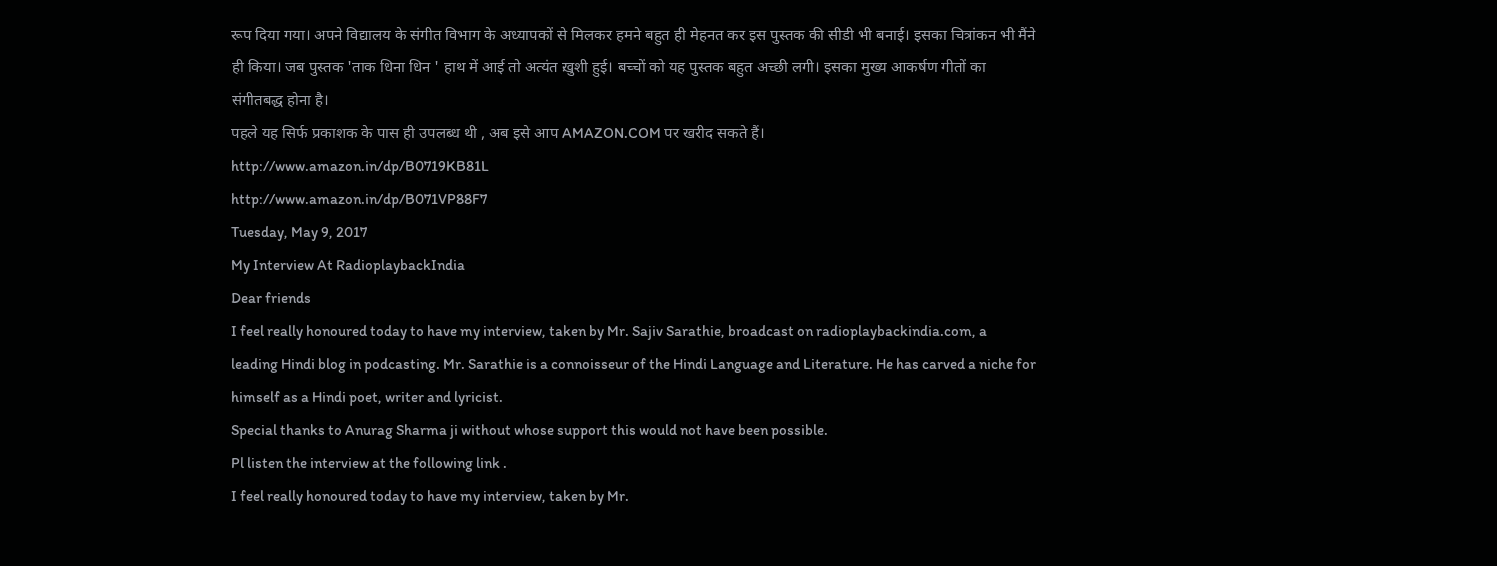रूप दिया गया। अपने विद्यालय के संगीत विभाग के अध्यापकों से मिलकर हमने बहुत ही मेहनत कर इस पुस्तक की सीडी भी बनाई। इसका चित्रांकन भी मैंने ही किया। जब पुस्तक 'ताक धिना धिन ' हाथ में आई तो अत्यंत ख़ुशी हुई। बच्चों को यह पुस्तक बहुत अच्छी लगी। इसका मुख्य आकर्षण गीतों का संगीतबद्ध होना है।
पहले यह सिर्फ प्रकाशक के पास ही उपलब्ध थी , अब इसे आप AMAZON.COM पर खरीद सकते हैं।
http://www.amazon.in/dp/B0719KB81L
http://www.amazon.in/dp/B071VP88F7
Tuesday, May 9, 2017
My Interview At RadioplaybackIndia
Dear friends
I feel really honoured today to have my interview, taken by Mr. Sajiv Sarathie, broadcast on radioplaybackindia.com, a leading Hindi blog in podcasting. Mr. Sarathie is a connoisseur of the Hindi Language and Literature. He has carved a niche for himself as a Hindi poet, writer and lyricist.
Special thanks to Anurag Sharma ji without whose support this would not have been possible.
Pl listen the interview at the following link .
I feel really honoured today to have my interview, taken by Mr.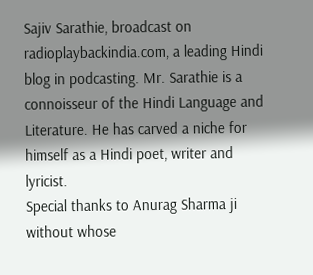Sajiv Sarathie, broadcast on radioplaybackindia.com, a leading Hindi blog in podcasting. Mr. Sarathie is a connoisseur of the Hindi Language and Literature. He has carved a niche for himself as a Hindi poet, writer and lyricist.
Special thanks to Anurag Sharma ji without whose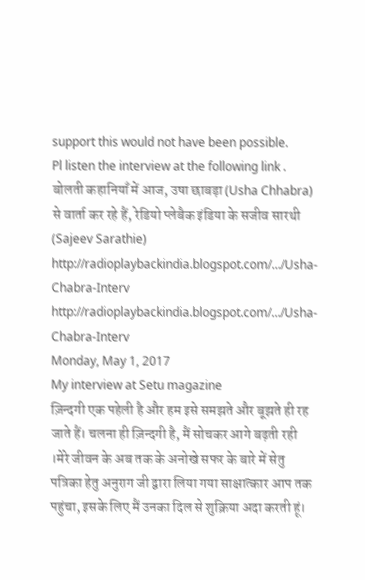support this would not have been possible.
Pl listen the interview at the following link .
बोलती कहानियाँ में आज, उषा छाबड़ा (Usha Chhabra) से वार्ता कर रहे हैं, रेडियो प्लेबैक इंडिया के सजीव सारथी (Sajeev Sarathie)
http://radioplaybackindia.blogspot.com/…/Usha-Chabra-Interv
http://radioplaybackindia.blogspot.com/…/Usha-Chabra-Interv
Monday, May 1, 2017
My interview at Setu magazine
ज़िन्दगी एक पहेली है और हम इसे समझते और बूझते ही रह जाते हैं। चलना ही ज़िन्दगी है, मैं सोचकर आगे बढ़ती रही ।मेरे जीवन के अब तक के अनोखे सफर के बारे में सेतु पत्रिका हेतु अनुराग जी द्वारा लिया गया साक्षात्कार आप तक पहुंचा, इसके लिए मैं उनका दिल से शुक्रिया अदा करती हूं।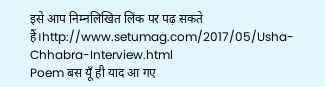इसे आप निम्नलिखित लिंक पर पढ़ सकते हैं।http://www.setumag.com/2017/05/Usha-Chhabra-Interview.html
Poem बस यूँ ही याद आ गए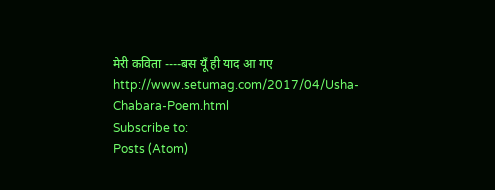मेरी कविता ----बस यूँ ही याद आ गए
http://www.setumag.com/2017/04/Usha-Chabara-Poem.html
Subscribe to:
Posts (Atom)